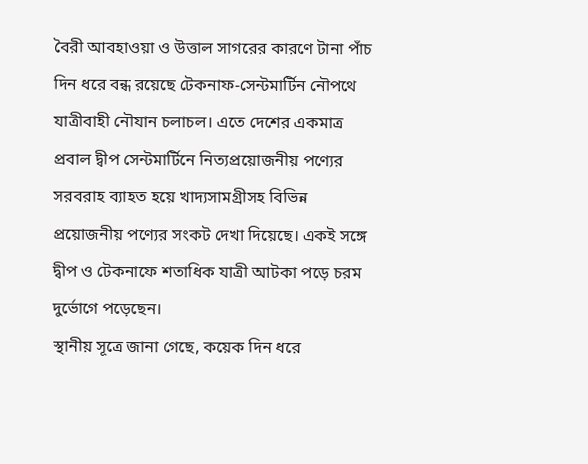বৈরী আবহাওয়া ও উত্তাল সাগরের কারণে টানা পাঁচ দিন ধরে বন্ধ রয়েছে টেকনাফ-সেন্টমার্টিন নৌপথে যাত্রীবাহী নৌযান চলাচল। এতে দেশের একমাত্র প্রবাল দ্বীপ সেন্টমার্টিনে নিত্যপ্রয়োজনীয় পণ্যের সরবরাহ ব্যাহত হয়ে খাদ্যসামগ্রীসহ বিভিন্ন প্রয়োজনীয় পণ্যের সংকট দেখা দিয়েছে। একই সঙ্গে দ্বীপ ও টেকনাফে শতাধিক যাত্রী আটকা পড়ে চরম দুর্ভোগে পড়েছেন।
স্থানীয় সূত্রে জানা গেছে, কয়েক দিন ধরে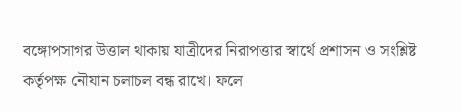বঙ্গোপসাগর উত্তাল থাকায় যাত্রীদের নিরাপত্তার স্বার্থে প্রশাসন ও সংশ্লিষ্ট কর্তৃপক্ষ নৌযান চলাচল বন্ধ রাখে। ফলে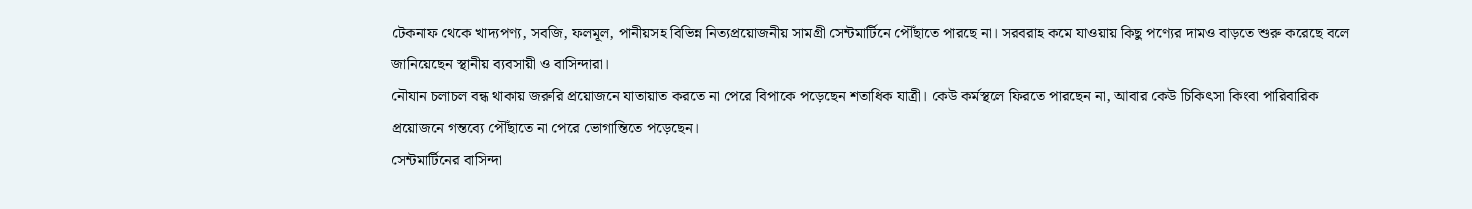টেকনাফ থেকে খাদ্যপণ্য, সবজি, ফলমূল, পানীয়সহ বিভিন্ন নিত্যপ্রয়োজনীয় সামগ্রী সেন্টমার্টিনে পৌঁছাতে পারছে না। সরবরাহ কমে যাওয়ায় কিছু পণ্যের দামও বাড়তে শুরু করেছে বলে জানিয়েছেন স্থানীয় ব্যবসায়ী ও বাসিন্দারা।
নৌযান চলাচল বন্ধ থাকায় জরুরি প্রয়োজনে যাতায়াত করতে না পেরে বিপাকে পড়েছেন শতাধিক যাত্রী। কেউ কর্মস্থলে ফিরতে পারছেন না, আবার কেউ চিকিৎসা কিংবা পারিবারিক প্রয়োজনে গন্তব্যে পৌঁছাতে না পেরে ভোগান্তিতে পড়েছেন।
সেন্টমার্টিনের বাসিন্দা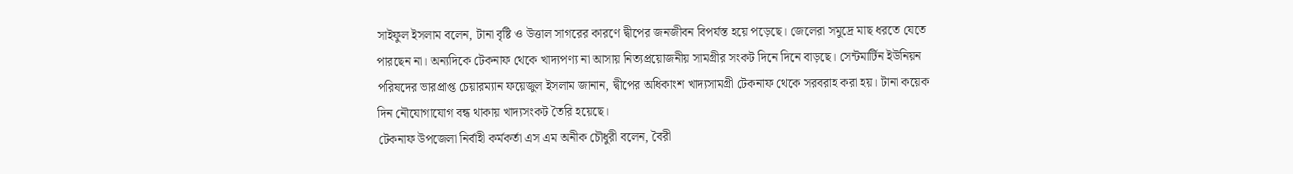সাইফুল ইসলাম বলেন, টানা বৃষ্টি ও উত্তাল সাগরের কারণে দ্বীপের জনজীবন বিপর্যস্ত হয়ে পড়েছে। জেলেরা সমুদ্রে মাছ ধরতে যেতে পারছেন না। অন্যদিকে টেকনাফ থেকে খাদ্যপণ্য না আসায় নিত্যপ্রয়োজনীয় সামগ্রীর সংকট দিনে দিনে বাড়ছে। সেন্টমার্টিন ইউনিয়ন পরিষদের ভারপ্রাপ্ত চেয়ারম্যান ফয়েজুল ইসলাম জানান, দ্বীপের অধিকাংশ খাদ্যসামগ্রী টেকনাফ থেকে সরবরাহ করা হয়। টানা কয়েক দিন নৌযোগাযোগ বন্ধ থাকায় খাদ্যসংকট তৈরি হয়েছে।
টেকনাফ উপজেলা নির্বাহী কর্মকর্তা এস এম অনীক চৌধুরী বলেন, বৈরী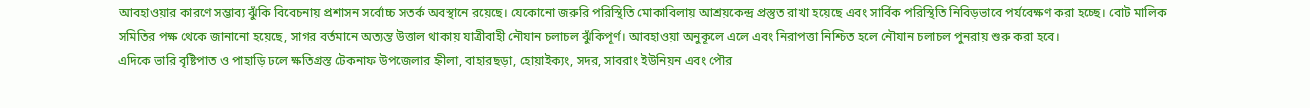আবহাওয়ার কারণে সম্ভাব্য ঝুঁকি বিবেচনায় প্রশাসন সর্বোচ্চ সতর্ক অবস্থানে রয়েছে। যেকোনো জরুরি পরিস্থিতি মোকাবিলায় আশ্রয়কেন্দ্র প্রস্তুত রাখা হয়েছে এবং সার্বিক পরিস্থিতি নিবিড়ভাবে পর্যবেক্ষণ করা হচ্ছে। বোট মালিক সমিতির পক্ষ থেকে জানানো হয়েছে, সাগর বর্তমানে অত্যন্ত উত্তাল থাকায় যাত্রীবাহী নৌযান চলাচল ঝুঁকিপূর্ণ। আবহাওয়া অনুকূলে এলে এবং নিরাপত্তা নিশ্চিত হলে নৌযান চলাচল পুনরায় শুরু করা হবে।
এদিকে ভারি বৃষ্টিপাত ও পাহাড়ি ঢলে ক্ষতিগ্রস্ত টেকনাফ উপজেলার হ্নীলা, বাহারছড়া, হোয়াইক্যং, সদর, সাবরাং ইউনিয়ন এবং পৌর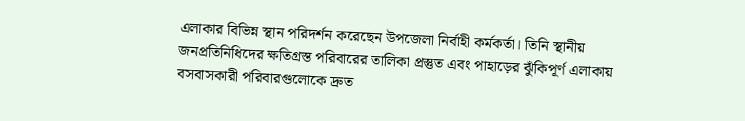এলাকার বিভিন্ন স্থান পরিদর্শন করেছেন উপজেলা নির্বাহী কর্মকর্তা। তিনি স্থানীয় জনপ্রতিনিধিদের ক্ষতিগ্রস্ত পরিবারের তালিকা প্রস্তুত এবং পাহাড়ের ঝুঁকিপূর্ণ এলাকায় বসবাসকারী পরিবারগুলোকে দ্রুত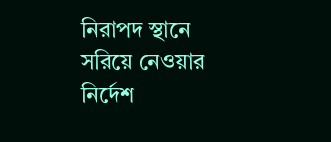নিরাপদ স্থানে সরিয়ে নেওয়ার নির্দেশ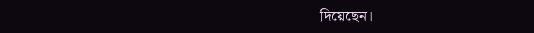দিয়েছেন।